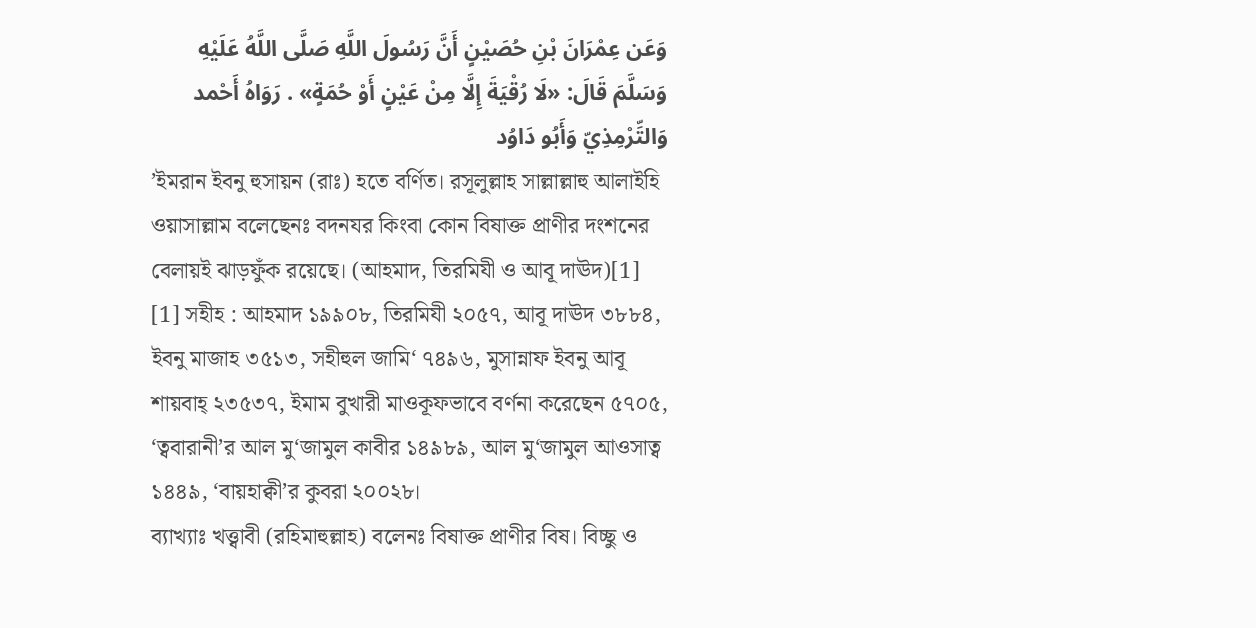وَعَن عِمْرَانَ بْنِ حُصَيْنٍ أَنَّ رَسُولَ اللَّهِ صَلَّى اللَّهُ عَلَيْهِ وَسَلَّمَ قَالَ: «لَا رُقْيَةَ إِلَّا مِنْ عَيْنٍ أَوْ حُمَةٍ» . رَوَاهُ أَحْمد وَالتِّرْمِذِيّ وَأَبُو دَاوُد
’ইমরান ইবনু হুসায়ন (রাঃ) হতে বর্ণিত। রসূলুল্লাহ সাল্লাল্লাহু আলাইহি ওয়াসাল্লাম বলেছেনঃ বদনযর কিংবা কোন বিষাক্ত প্রাণীর দংশনের বেলায়ই ঝাড়ফুঁক রয়েছে। (আহমাদ, তিরমিযী ও আবূ দাঊদ)[1]
[1] সহীহ : আহমাদ ১৯৯০৮, তিরমিযী ২০৫৭, আবূ দাঊদ ৩৮৮৪, ইবনু মাজাহ ৩৫১৩, সহীহুল জামি‘ ৭৪৯৬, মুসান্নাফ ইবনু আবূ শায়বাহ্ ২৩৫৩৭, ইমাম বুখারী মাওকূফভাবে বর্ণনা করেছেন ৫৭০৫, ‘ত্ববারানী’র আল মু‘জামুল কাবীর ১৪৯৮৯, আল মু‘জামুল আওসাত্ব ১৪৪৯, ‘বায়হাক্বী’র কুবরা ২০০২৮।
ব্যাখ্যাঃ খত্ত্বাবী (রহিমাহুল্লাহ) বলেনঃ বিষাক্ত প্রাণীর বিষ। বিচ্ছু ও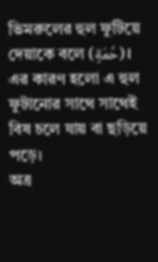ভিমরুলের হুল ফুটিয়ে দেয়াকে বলে (حُمَةٍ)। এর কারণ হলো এ হুল ফুটানোর সাথে সাথেই বিষ চলে যায় বা ছড়িয়ে পড়ে।
অত্র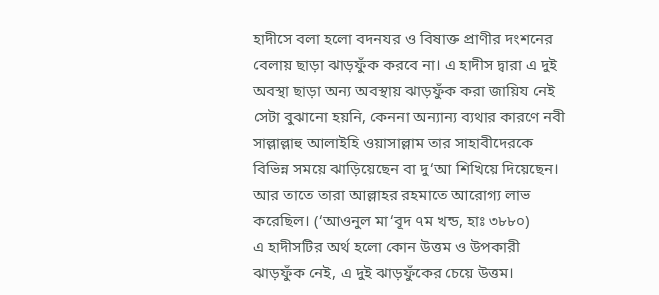হাদীসে বলা হলো বদনযর ও বিষাক্ত প্রাণীর দংশনের বেলায় ছাড়া ঝাড়ফুঁক করবে না। এ হাদীস দ্বারা এ দুই অবস্থা ছাড়া অন্য অবস্থায় ঝাড়ফুঁক করা জায়িয নেই সেটা বুঝানো হয়নি, কেননা অন্যান্য ব্যথার কারণে নবী সাল্লাল্লাহু আলাইহি ওয়াসাল্লাম তার সাহাবীদেরকে বিভিন্ন সময়ে ঝাড়িয়েছেন বা দু‘আ শিখিয়ে দিয়েছেন। আর তাতে তারা আল্লাহর রহমাতে আরোগ্য লাভ করেছিল। (‘আওনুল মা‘বূদ ৭ম খন্ড, হাঃ ৩৮৮০)
এ হাদীসটির অর্থ হলো কোন উত্তম ও উপকারী ঝাড়ফুঁক নেই, এ দুই ঝাড়ফুঁকের চেয়ে উত্তম।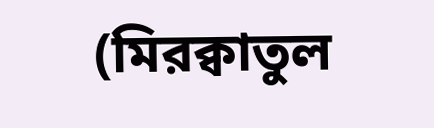(মিরক্বাতুল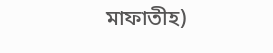মাফাতীহ)